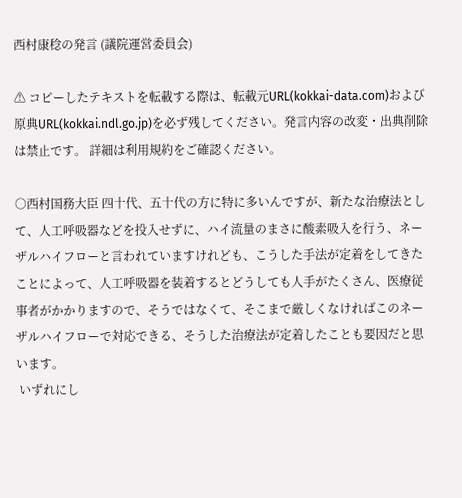西村康稔の発言 (議院運営委員会)

⚠ コピーしたテキストを転載する際は、転載元URL(kokkai-data.com)および原典URL(kokkai.ndl.go.jp)を必ず残してください。発言内容の改変・出典削除は禁止です。 詳細は利用規約をご確認ください。

○西村国務大臣 四十代、五十代の方に特に多いんですが、新たな治療法として、人工呼吸器などを投入せずに、ハイ流量のまさに酸素吸入を行う、ネーザルハイフローと言われていますけれども、こうした手法が定着をしてきたことによって、人工呼吸器を装着するとどうしても人手がたくさん、医療従事者がかかりますので、そうではなくて、そこまで厳しくなければこのネーザルハイフローで対応できる、そうした治療法が定着したことも要因だと思います。
 いずれにし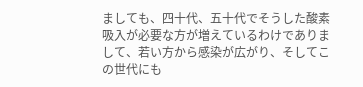ましても、四十代、五十代でそうした酸素吸入が必要な方が増えているわけでありまして、若い方から感染が広がり、そしてこの世代にも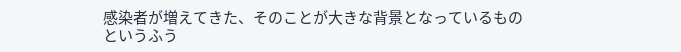感染者が増えてきた、そのことが大きな背景となっているものというふう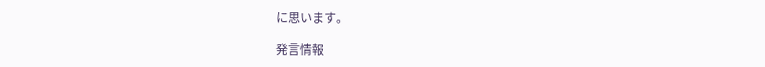に思います。

発言情報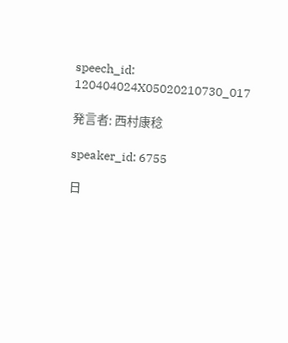speech_id: 120404024X05020210730_017

発言者: 西村康稔

speaker_id: 6755

日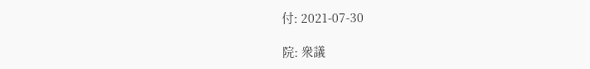付: 2021-07-30

院: 衆議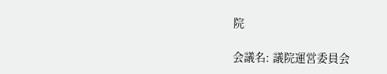院

会議名: 議院運営委員会